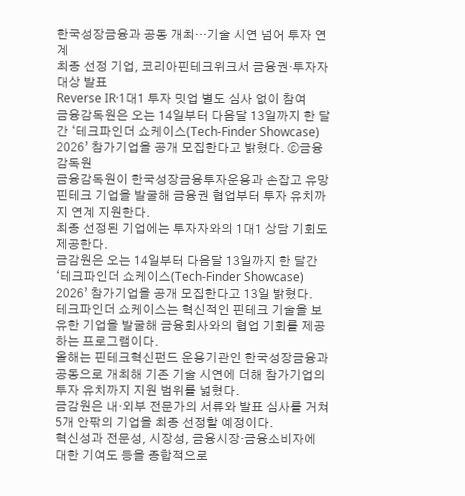한국성장금융과 공동 개최…기술 시연 넘어 투자 연계
최종 선정 기업, 코리아핀테크위크서 금융권·투자자 대상 발표
Reverse IR·1대1 투자 밋업 별도 심사 없이 참여
금융감독원은 오는 14일부터 다음달 13일까지 한 달간 ‘테크파인더 쇼케이스(Tech-Finder Showcase) 2026’ 참가기업을 공개 모집한다고 밝혔다. ⓒ금융감독원
금융감독원이 한국성장금융투자운용과 손잡고 유망 핀테크 기업을 발굴해 금융권 협업부터 투자 유치까지 연계 지원한다.
최종 선정된 기업에는 투자자와의 1대1 상담 기회도 제공한다.
금감원은 오는 14일부터 다음달 13일까지 한 달간 ‘테크파인더 쇼케이스(Tech-Finder Showcase) 2026’ 참가기업을 공개 모집한다고 13일 밝혔다.
테크파인더 쇼케이스는 혁신적인 핀테크 기술을 보유한 기업을 발굴해 금융회사와의 협업 기회를 제공하는 프로그램이다.
올해는 핀테크혁신펀드 운용기관인 한국성장금융과 공동으로 개최해 기존 기술 시연에 더해 참가기업의 투자 유치까지 지원 범위를 넓혔다.
금감원은 내·외부 전문가의 서류와 발표 심사를 거쳐 5개 안팎의 기업을 최종 선정할 예정이다.
혁신성과 전문성, 시장성, 금융시장·금융소비자에 대한 기여도 등을 종합적으로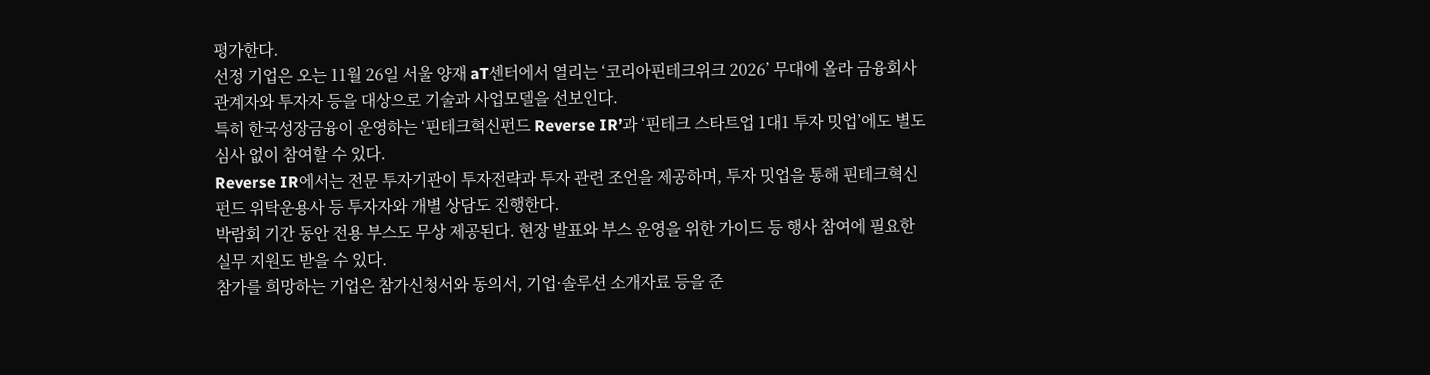평가한다.
선정 기업은 오는 11월 26일 서울 양재 aT센터에서 열리는 ‘코리아핀테크위크 2026’ 무대에 올라 금융회사 관계자와 투자자 등을 대상으로 기술과 사업모델을 선보인다.
특히 한국성장금융이 운영하는 ‘핀테크혁신펀드 Reverse IR’과 ‘핀테크 스타트업 1대1 투자 밋업’에도 별도 심사 없이 참여할 수 있다.
Reverse IR에서는 전문 투자기관이 투자전략과 투자 관련 조언을 제공하며, 투자 밋업을 통해 핀테크혁신펀드 위탁운용사 등 투자자와 개별 상담도 진행한다.
박람회 기간 동안 전용 부스도 무상 제공된다. 현장 발표와 부스 운영을 위한 가이드 등 행사 참여에 필요한 실무 지원도 받을 수 있다.
참가를 희망하는 기업은 참가신청서와 동의서, 기업·솔루션 소개자료 등을 준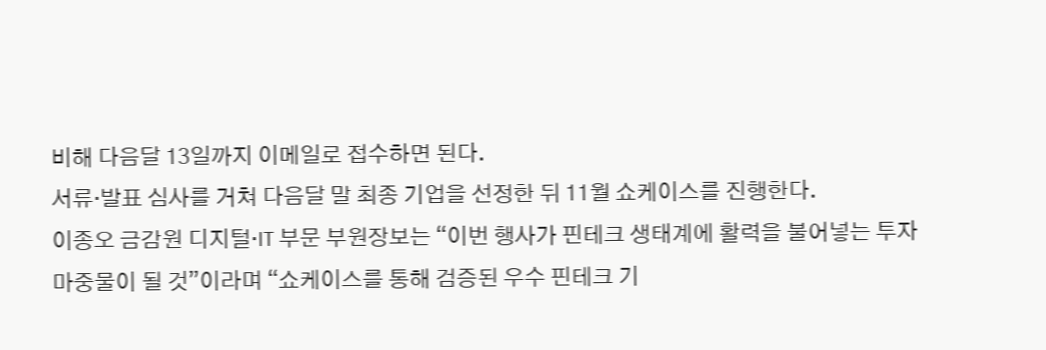비해 다음달 13일까지 이메일로 접수하면 된다.
서류·발표 심사를 거쳐 다음달 말 최종 기업을 선정한 뒤 11월 쇼케이스를 진행한다.
이종오 금감원 디지털·IT 부문 부원장보는 “이번 행사가 핀테크 생태계에 활력을 불어넣는 투자 마중물이 될 것”이라며 “쇼케이스를 통해 검증된 우수 핀테크 기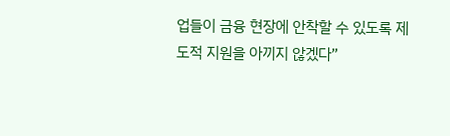업들이 금융 현장에 안착할 수 있도록 제도적 지원을 아끼지 않겠다”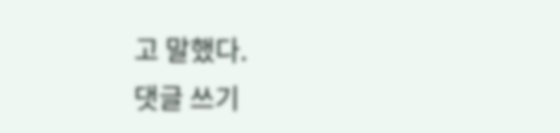고 말했다.
댓글 쓰기